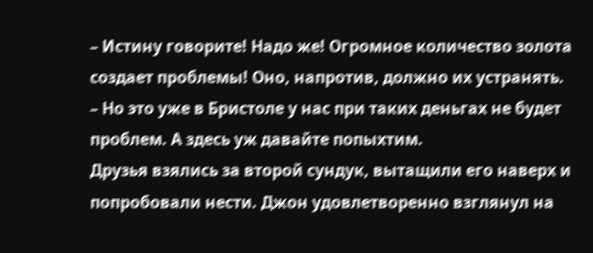– Истину говорите! Надо же! Огромное количество золота создает проблемы! Оно, напротив, должно их устранять.
– Но это уже в Бристоле у нас при таких деньгах не будет проблем. А здесь уж давайте попыхтим.
Друзья взялись за второй сундук, вытащили его наверх и попробовали нести. Джон удовлетворенно взглянул на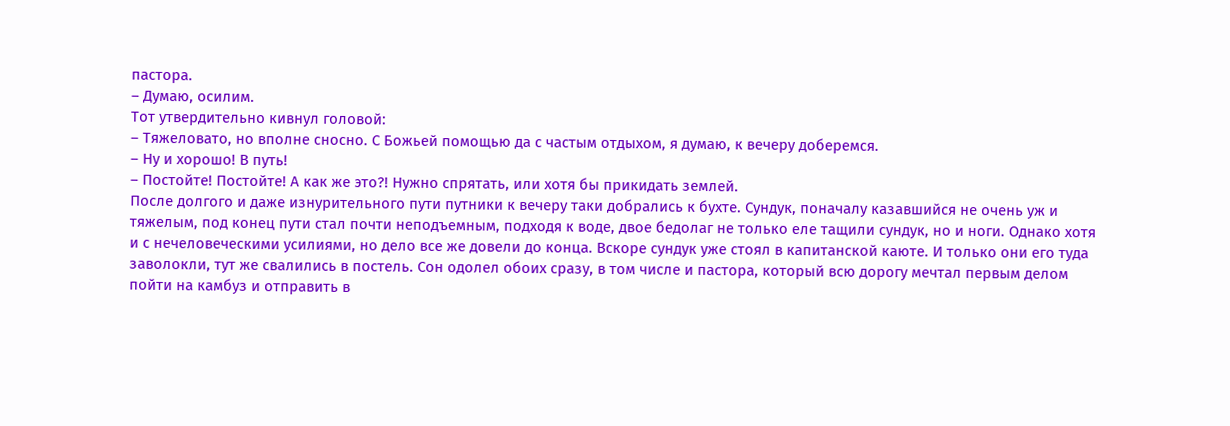пастора.
– Думаю, осилим.
Тот утвердительно кивнул головой:
– Тяжеловато, но вполне сносно. С Божьей помощью да с частым отдыхом, я думаю, к вечеру доберемся.
– Ну и хорошо! В путь!
– Постойте! Постойте! А как же это?! Нужно спрятать, или хотя бы прикидать землей.
После долгого и даже изнурительного пути путники к вечеру таки добрались к бухте. Сундук, поначалу казавшийся не очень уж и тяжелым, под конец пути стал почти неподъемным, подходя к воде, двое бедолаг не только еле тащили сундук, но и ноги. Однако хотя и с нечеловеческими усилиями, но дело все же довели до конца. Вскоре сундук уже стоял в капитанской каюте. И только они его туда заволокли, тут же свалились в постель. Сон одолел обоих сразу, в том числе и пастора, который всю дорогу мечтал первым делом пойти на камбуз и отправить в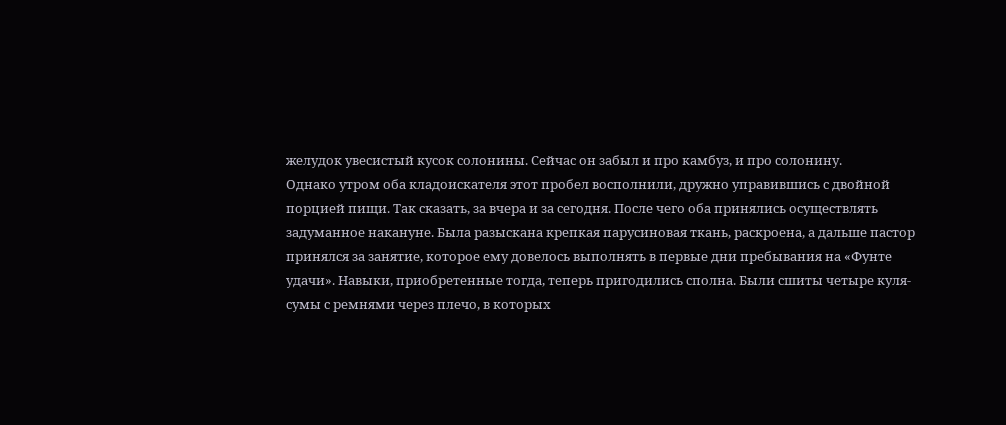желудок увесистый кусок солонины. Сейчас он забыл и про камбуз, и про солонину.
Однако утром оба кладоискателя этот пробел восполнили, дружно управившись с двойной порцией пищи. Так сказать, за вчера и за сегодня. После чего оба принялись осуществлять задуманное накануне. Была разыскана крепкая парусиновая ткань, раскроена, а дальше пастор принялся за занятие, которое ему довелось выполнять в первые дни пребывания на «Фунте удачи». Навыки, приобретенные тогда, теперь пригодились сполна. Были сшиты четыре куля-сумы с ремнями через плечо, в которых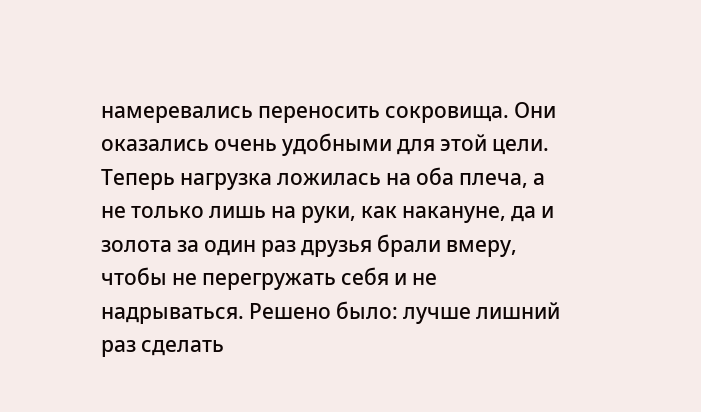намеревались переносить сокровища. Они оказались очень удобными для этой цели. Теперь нагрузка ложилась на оба плеча, а не только лишь на руки, как накануне, да и золота за один раз друзья брали вмеру, чтобы не перегружать себя и не надрываться. Решено было: лучше лишний раз сделать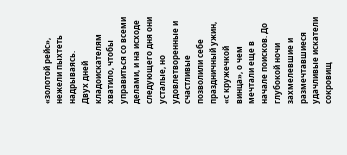«золотой рейс», нежели пыхтеть надрываясь.
Двух дней кладоискателям хватило, чтобы управиться со всеми делами, и на исходе следующего дня они усталые, но удовлетворенные и счастливые позволили себе праздничный ужин, «с кружечкой винца», о чем мечтали еще в начале поисков. До глубокой ночи захмелевшие и размечтавшиеся удачливые искатели сокровищ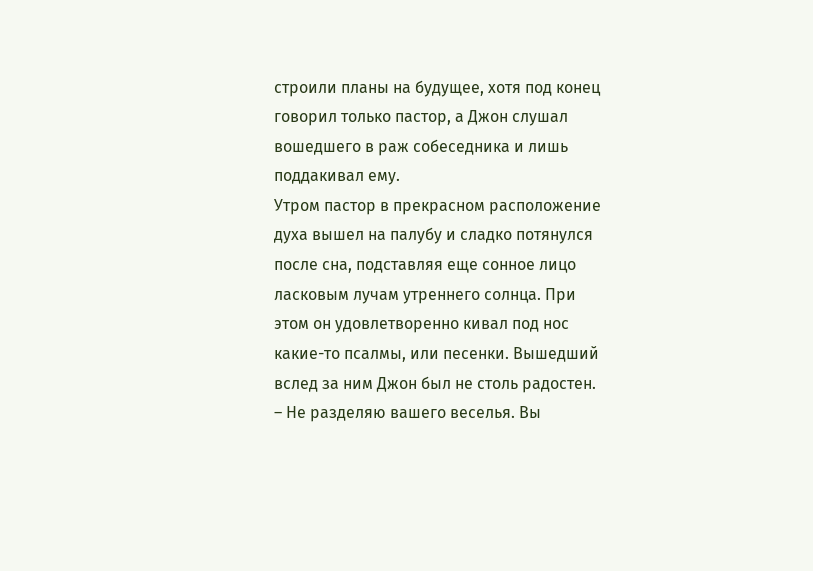строили планы на будущее, хотя под конец говорил только пастор, а Джон слушал вошедшего в раж собеседника и лишь поддакивал ему.
Утром пастор в прекрасном расположение духа вышел на палубу и сладко потянулся после сна, подставляя еще сонное лицо ласковым лучам утреннего солнца. При этом он удовлетворенно кивал под нос какие-то псалмы, или песенки. Вышедший вслед за ним Джон был не столь радостен.
– Не разделяю вашего веселья. Вы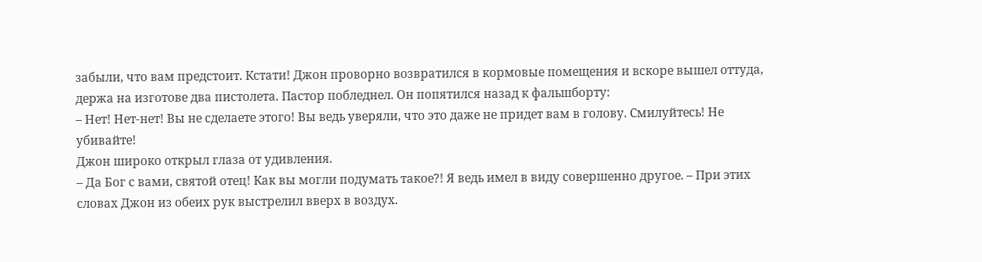забыли, что вам предстоит. Кстати! Джон проворно возвратился в кормовые помещения и вскоре вышел оттуда, держа на изготове два пистолета. Пастор побледнел. Он попятился назад к фальшборту:
– Нет! Нет-нет! Вы не сделаете этого! Вы ведь уверяли, что это даже не придет вам в голову. Смилуйтесь! Не убивайте!
Джон широко открыл глаза от удивления.
– Да Бог с вами, святой отец! Как вы могли подумать такое?! Я ведь имел в виду совершенно другое. – При этих словах Джон из обеих рук выстрелил вверх в воздух.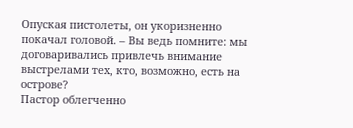Опуская пистолеты, он укоризненно покачал головой. – Вы ведь помните: мы договаривались привлечь внимание выстрелами тех, кто, возможно, есть на острове?
Пастор облегченно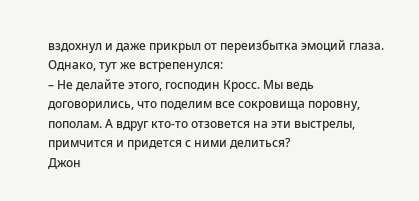вздохнул и даже прикрыл от переизбытка эмоций глаза. Однако, тут же встрепенулся:
– Не делайте этого, господин Кросс. Мы ведь договорились, что поделим все сокровища поровну, пополам. А вдруг кто-то отзовется на эти выстрелы, примчится и придется с ними делиться?
Джон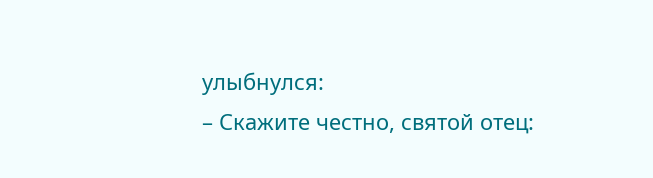улыбнулся:
– Скажите честно, святой отец: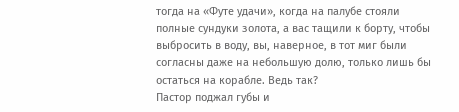тогда на «Футе удачи», когда на палубе стояли полные сундуки золота, а вас тащили к борту, чтобы выбросить в воду, вы, наверное, в тот миг были согласны даже на небольшую долю, только лишь бы остаться на корабле. Ведь так?
Пастор поджал губы и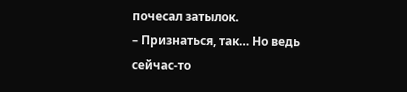почесал затылок.
– Признаться, так… Но ведь сейчас-то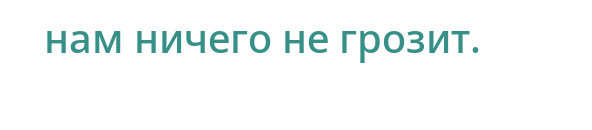нам ничего не грозит.